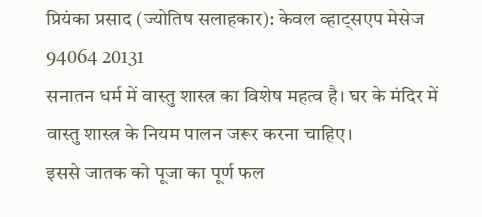प्रियंका प्रसाद (ज्योतिष सलाहकार): केवल व्हाट्सएप मेसेज 94064 20131
सनातन धर्म में वास्तु शास्त्र का विशेष महत्व है। घर के मंदिर में वास्तु शास्त्र के नियम पालन जरूर करना चाहिए।
इससे जातक को पूजा का पूर्ण फल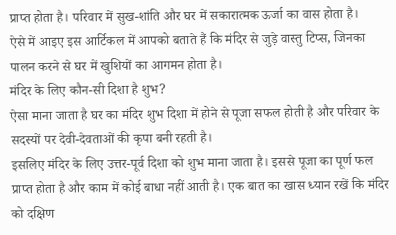प्राप्त होता है। परिवार में सुख-शांति और घर में सकारात्मक ऊर्जा का वास होता है।
ऐसे में आइए इस आर्टिकल में आपको बताते हैं कि मंदिर से जुड़े वास्तु टिप्स, जिनका पालन करने से घर में खुशियों का आगमन होता है।
मंदिर के लिए कौन-सी दिशा है शुभ?
ऐसा माना जाता है घर का मंदिर शुभ दिशा में होने से पूजा सफल होती है और परिवार के सदस्यों पर देवी-देवताओं की कृपा बनी रहती है।
इसलिए मंदिर के लिए उत्तर-पूर्व दिशा को शुभ माना जाता है। इससे पूजा का पूर्ण फल प्राप्त होता है और काम में कोई बाधा नहीं आती है। एक बात का खास ध्यान रखें कि मंदिर को दक्षिण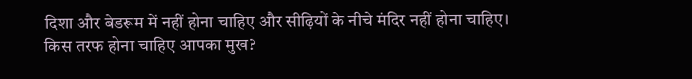दिशा और बेडरूम में नहीं होना चाहिए और सीढ़ियों के नीचे मंदिर नहीं होना चाहिए।
किस तरफ होना चाहिए आपका मुख?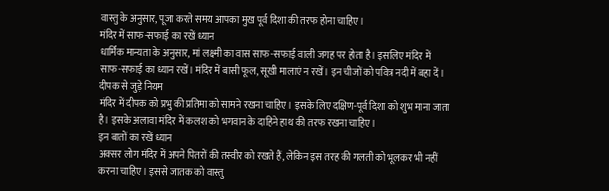वास्तु के अनुसार, पूजा करते समय आपका मुख पूर्व दिशा की तरफ होना चाहिए।
मंदिर में साफ-सफाई का रखें ध्यान
धार्मिक मान्यता के अनुसार, मां लक्ष्मी का वास साफ-सफाई वाली जगह पर होता है। इसलिए मंदिर में साफ-सफाई का ध्यान रखें। मंदिर में बासी फूल, सूखी मालाएं न रखें। इन चीजों को पवित्र नदी में बहा दें।
दीपक से जुड़े नियम
मंदिर में दीपक को प्रभु की प्रतिमा को सामने रखना चाहिए। इसके लिए दक्षिण-पूर्व दिशा को शुभ माना जाता है। इसके अलावा मंदिर में कलश को भगवान के दाहिने हाथ की तरफ रखना चाहिए।
इन बातों का रखें ध्यान
अक्सर लोग मंदिर में अपने पितरों की तस्वीर को रखते हैं, लेकिन इस तरह की गलती को भूलकर भी नहीं करना चाहिए। इससे जातक को वास्तु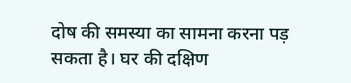दोष की समस्या का सामना करना पड़ सकता है। घर की दक्षिण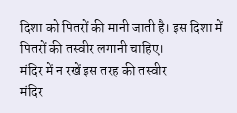दिशा को पितरों की मानी जाती है। इस दिशा में पितरों की तस्वीर लगानी चाहिए।
मंदिर में न रखें इस तरह की तस्वीर
मंदिर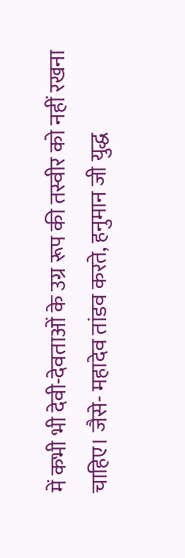में कभी भी देवी-देवताओं के उग्र रूप की तस्वीर को नहीं रखना चाहिए। जैसे- महादेव तांडव करते, हनुमान जी युद्ध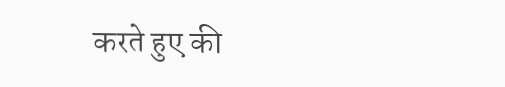करते हुए की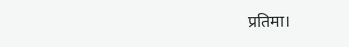प्रतिमा।